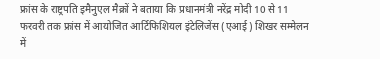फ्रांस के राष्ट्रपति इमैनुएल मैक्रों ने बताया कि प्रधानमंत्री नरेंद्र मोदी 10 से 11 फरवरी तक फ्रांस में आयोजित आर्टिफिशियल इंटेलिजेंस (एआई) शिखर सम्मेलन में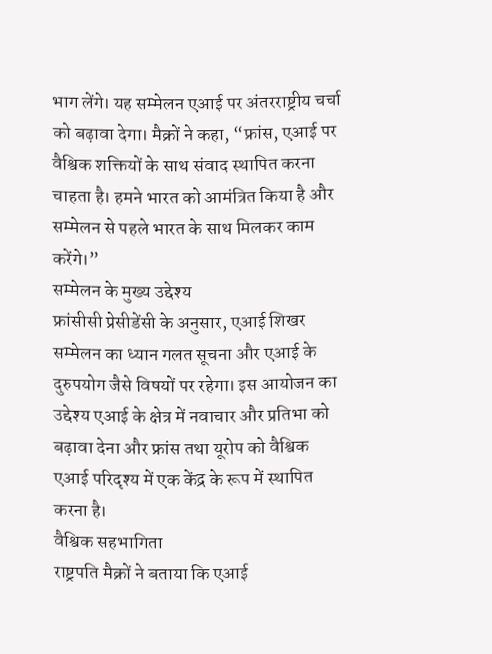भाग लेंगे। यह सम्मेलन एआई पर अंतरराष्ट्रीय चर्चा को बढ़ावा देगा। मैक्रों ने कहा, “फ्रांस, एआई पर वैश्विक शक्तियों के साथ संवाद स्थापित करना चाहता है। हमने भारत को आमंत्रित किया है और सम्मेलन से पहले भारत के साथ मिलकर काम करेंगे।”
सम्मेलन के मुख्य उद्देश्य
फ्रांसीसी प्रेसीडेंसी के अनुसार, एआई शिखर सम्मेलन का ध्यान गलत सूचना और एआई के दुरुपयोग जैसे विषयों पर रहेगा। इस आयोजन का उद्देश्य एआई के क्षेत्र में नवाचार और प्रतिभा को बढ़ावा देना और फ्रांस तथा यूरोप को वैश्विक एआई परिदृश्य में एक केंद्र के रूप में स्थापित करना है।
वैश्विक सहभागिता
राष्ट्रपति मैक्रों ने बताया कि एआई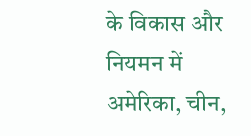के विकास और नियमन में अमेरिका, चीन,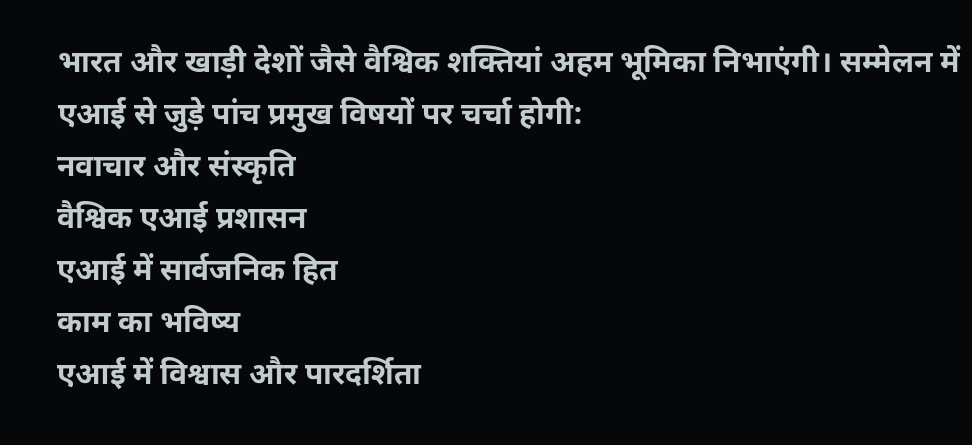भारत और खाड़ी देशों जैसे वैश्विक शक्तियां अहम भूमिका निभाएंगी। सम्मेलन में एआई से जुड़े पांच प्रमुख विषयों पर चर्चा होगी:
नवाचार और संस्कृति
वैश्विक एआई प्रशासन
एआई में सार्वजनिक हित
काम का भविष्य
एआई में विश्वास और पारदर्शिता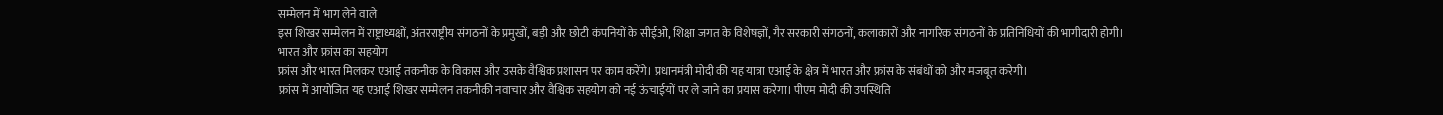सम्मेलन में भाग लेने वाले
इस शिखर सम्मेलन में राष्ट्राध्यक्षों, अंतरराष्ट्रीय संगठनों के प्रमुखों, बड़ी और छोटी कंपनियों के सीईओ, शिक्षा जगत के विशेषज्ञों, गैर सरकारी संगठनों, कलाकारों और नागरिक संगठनों के प्रतिनिधियों की भागीदारी होगी।
भारत और फ्रांस का सहयोग
फ्रांस और भारत मिलकर एआई तकनीक के विकास और उसके वैश्विक प्रशासन पर काम करेंगे। प्रधानमंत्री मोदी की यह यात्रा एआई के क्षेत्र में भारत और फ्रांस के संबंधों को और मजबूत करेगी।
फ्रांस में आयोजित यह एआई शिखर सम्मेलन तकनीकी नवाचार और वैश्विक सहयोग को नई ऊंचाईयों पर ले जाने का प्रयास करेगा। पीएम मोदी की उपस्थिति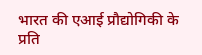भारत की एआई प्रौद्योगिकी के प्रति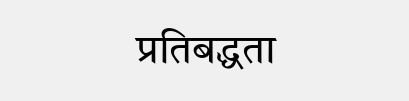प्रतिबद्धता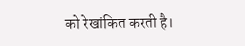को रेखांकित करती है।